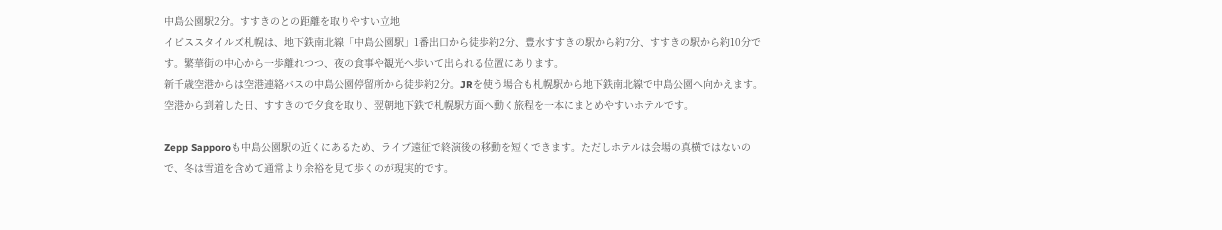中島公園駅2分。すすきのとの距離を取りやすい立地
イビススタイルズ札幌は、地下鉄南北線「中島公園駅」1番出口から徒歩約2分、豊水すすきの駅から約7分、すすきの駅から約10分です。繁華街の中心から一歩離れつつ、夜の食事や観光へ歩いて出られる位置にあります。
新千歳空港からは空港連絡バスの中島公園停留所から徒歩約2分。JRを使う場合も札幌駅から地下鉄南北線で中島公園へ向かえます。空港から到着した日、すすきので夕食を取り、翌朝地下鉄で札幌駅方面へ動く旅程を一本にまとめやすいホテルです。

Zepp Sapporoも中島公園駅の近くにあるため、ライブ遠征で終演後の移動を短くできます。ただしホテルは会場の真横ではないので、冬は雪道を含めて通常より余裕を見て歩くのが現実的です。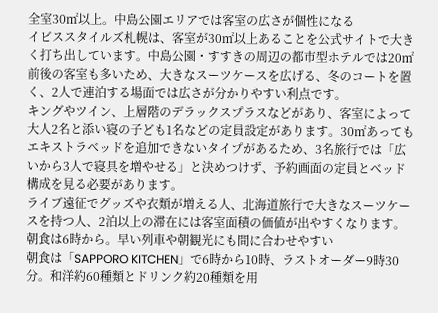全室30㎡以上。中島公園エリアでは客室の広さが個性になる
イビススタイルズ札幌は、客室が30㎡以上あることを公式サイトで大きく打ち出しています。中島公園・すすきの周辺の都市型ホテルでは20㎡前後の客室も多いため、大きなスーツケースを広げる、冬のコートを置く、2人で連泊する場面では広さが分かりやすい利点です。
キングやツイン、上層階のデラックスプラスなどがあり、客室によって大人2名と添い寝の子ども1名などの定員設定があります。30㎡あってもエキストラベッドを追加できないタイプがあるため、3名旅行では「広いから3人で寝具を増やせる」と決めつけず、予約画面の定員とベッド構成を見る必要があります。
ライブ遠征でグッズや衣類が増える人、北海道旅行で大きなスーツケースを持つ人、2泊以上の滞在には客室面積の価値が出やすくなります。
朝食は6時から。早い列車や朝観光にも間に合わせやすい
朝食は「SAPPORO KITCHEN」で6時から10時、ラストオーダー9時30分。和洋約60種類とドリンク約20種類を用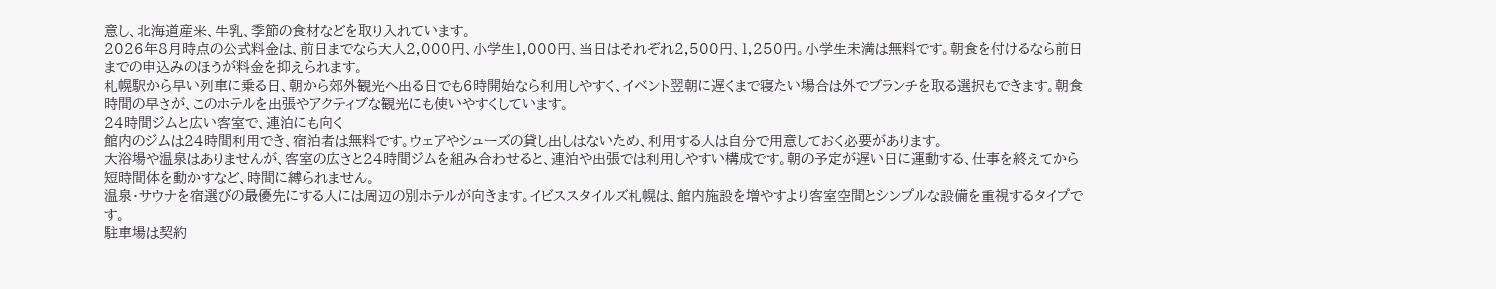意し、北海道産米、牛乳、季節の食材などを取り入れています。
2026年8月時点の公式料金は、前日までなら大人2,000円、小学生1,000円、当日はそれぞれ2,500円、1,250円。小学生未満は無料です。朝食を付けるなら前日までの申込みのほうが料金を抑えられます。
札幌駅から早い列車に乗る日、朝から郊外観光へ出る日でも6時開始なら利用しやすく、イベント翌朝に遅くまで寝たい場合は外でブランチを取る選択もできます。朝食時間の早さが、このホテルを出張やアクティブな観光にも使いやすくしています。
24時間ジムと広い客室で、連泊にも向く
館内のジムは24時間利用でき、宿泊者は無料です。ウェアやシューズの貸し出しはないため、利用する人は自分で用意しておく必要があります。
大浴場や温泉はありませんが、客室の広さと24時間ジムを組み合わせると、連泊や出張では利用しやすい構成です。朝の予定が遅い日に運動する、仕事を終えてから短時間体を動かすなど、時間に縛られません。
温泉・サウナを宿選びの最優先にする人には周辺の別ホテルが向きます。イビススタイルズ札幌は、館内施設を増やすより客室空間とシンプルな設備を重視するタイプです。
駐車場は契約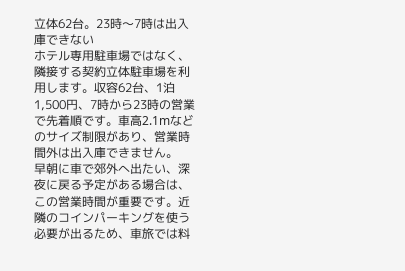立体62台。23時〜7時は出入庫できない
ホテル専用駐車場ではなく、隣接する契約立体駐車場を利用します。収容62台、1泊1,500円、7時から23時の営業で先着順です。車高2.1mなどのサイズ制限があり、営業時間外は出入庫できません。
早朝に車で郊外へ出たい、深夜に戻る予定がある場合は、この営業時間が重要です。近隣のコインパーキングを使う必要が出るため、車旅では料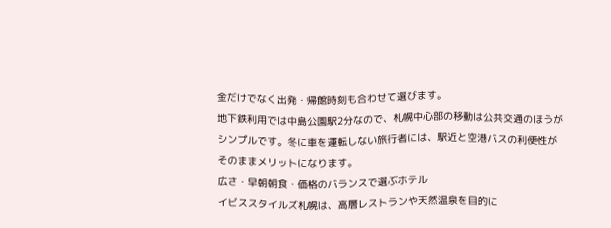金だけでなく出発・帰館時刻も合わせて選びます。
地下鉄利用では中島公園駅2分なので、札幌中心部の移動は公共交通のほうがシンプルです。冬に車を運転しない旅行者には、駅近と空港バスの利便性がそのままメリットになります。
広さ・早朝朝食・価格のバランスで選ぶホテル
イビススタイルズ札幌は、高層レストランや天然温泉を目的に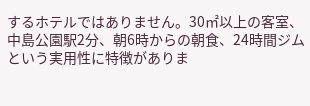するホテルではありません。30㎡以上の客室、中島公園駅2分、朝6時からの朝食、24時間ジムという実用性に特徴がありま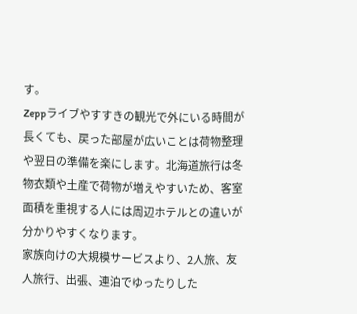す。
Zeppライブやすすきの観光で外にいる時間が長くても、戻った部屋が広いことは荷物整理や翌日の準備を楽にします。北海道旅行は冬物衣類や土産で荷物が増えやすいため、客室面積を重視する人には周辺ホテルとの違いが分かりやすくなります。
家族向けの大規模サービスより、2人旅、友人旅行、出張、連泊でゆったりした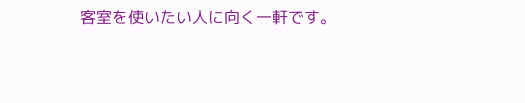客室を使いたい人に向く一軒です。